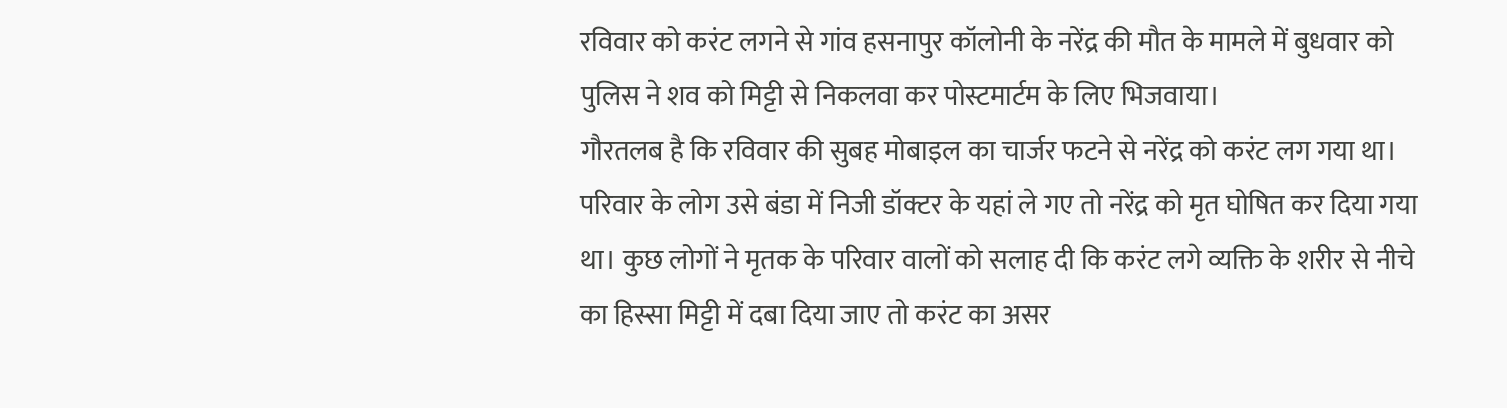रविवार को करंट लगने से गांव हसनापुर कॉलोनी के नरेंद्र की मौत के मामले में बुधवार को पुलिस ने शव को मिट्टी से निकलवा कर पोस्टमार्टम के लिए भिजवाया।
गौरतलब है कि रविवार की सुबह मोबाइल का चार्जर फटने से नरेंद्र को करंट लग गया था। परिवार के लोग उसे बंडा में निजी डॉक्टर के यहां ले गए तो नरेंद्र को मृत घोषित कर दिया गया था। कुछ लोगों ने मृतक के परिवार वालों को सलाह दी कि करंट लगे व्यक्ति के शरीर से नीचे का हिस्सा मिट्टी में दबा दिया जाए तो करंट का असर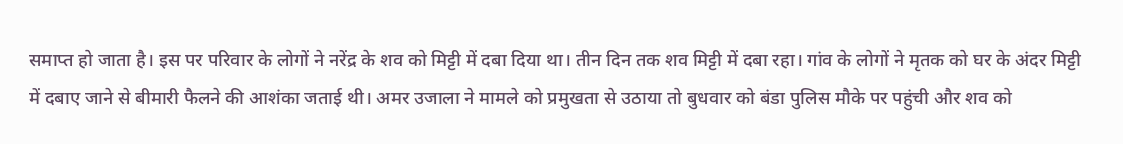समाप्त हो जाता है। इस पर परिवार के लोगों ने नरेंद्र के शव को मिट्टी में दबा दिया था। तीन दिन तक शव मिट्टी में दबा रहा। गांव के लोगों ने मृतक को घर के अंदर मिट्टी में दबाए जाने से बीमारी फैलने की आशंका जताई थी। अमर उजाला ने मामले को प्रमुखता से उठाया तो बुधवार को बंडा पुलिस मौके पर पहुंची और शव को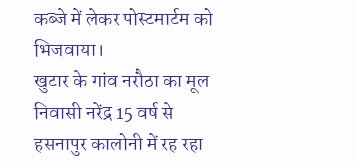कब्जे में लेकर पोस्टमार्टम को भिजवाया।
खुटार के गांव नरौठा का मूल निवासी नरेंद्र 15 वर्ष से हसनापुर कालोनी में रह रहा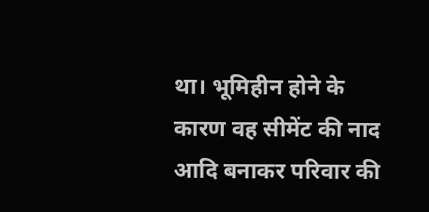था। भूमिहीन होने के कारण वह सीमेंट की नाद आदि बनाकर परिवार की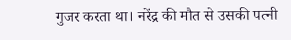गुजर करता था। नरेंद्र की मौत से उसकी पत्नी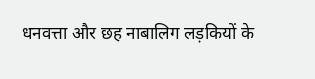धनवत्ता और छह नाबालिग लड़कियों के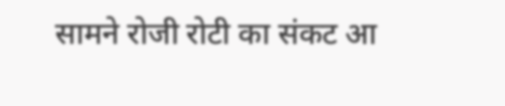सामने रोजी रोटी का संकट आ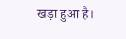खड़ा हुआ है।